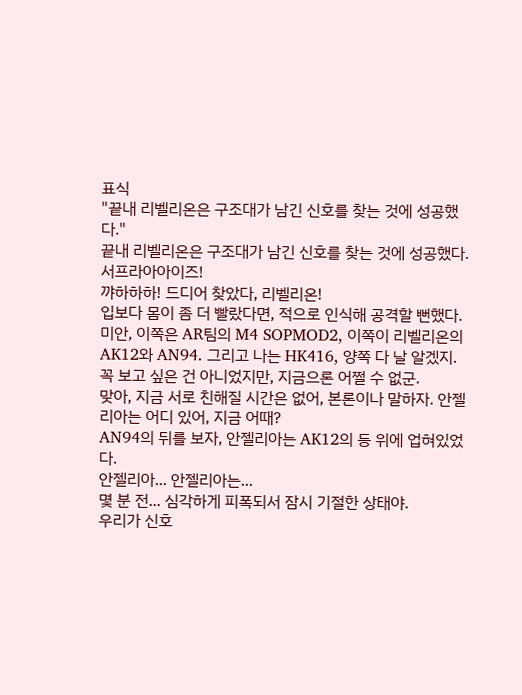표식
"끝내 리벨리온은 구조대가 남긴 신호를 찾는 것에 성공했다."
끝내 리벨리온은 구조대가 남긴 신호를 찾는 것에 성공했다.
서프라아아이즈!
꺄하하하! 드디어 찾았다, 리벨리온!
입보다 몸이 좀 더 빨랐다면, 적으로 인식해 공격할 뻔했다.
미안, 이쪽은 AR팀의 M4 SOPMOD2, 이쪽이 리벨리온의 AK12와 AN94. 그리고 나는 HK416, 양쪽 다 날 알겠지.
꼭 보고 싶은 건 아니었지만, 지금으론 어쩔 수 없군.
맞아, 지금 서로 친해질 시간은 없어, 본론이나 말하자. 안젤리아는 어디 있어, 지금 어때?
AN94의 뒤를 보자, 안젤리아는 AK12의 등 위에 업혀있었다.
안젤리아... 안젤리아는...
몇 분 전... 심각하게 피폭되서 잠시 기절한 상태야.
우리가 신호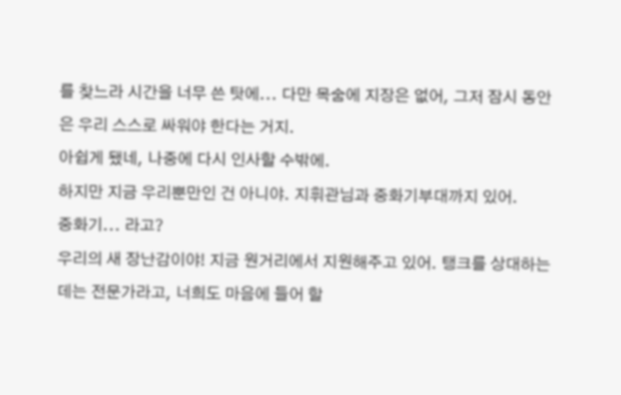를 찾느라 시간을 너무 쓴 탓에... 다만 목숨에 지장은 없어, 그저 잠시 동안은 우리 스스로 싸워야 한다는 거지.
아쉽게 됐네, 나중에 다시 인사할 수밖에.
하지만 지금 우리뿐만인 건 아니야. 지휘관님과 중화기부대까지 있어.
중화기... 라고?
우리의 새 장난감이야! 지금 원거리에서 지원해주고 있어. 탱크를 상대하는 데는 전문가라고, 너희도 마음에 들어 할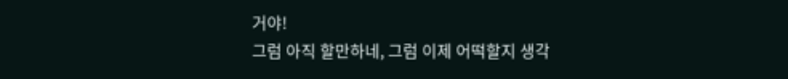거야!
그럼 아직 할만하네, 그럼 이제 어떡할지 생각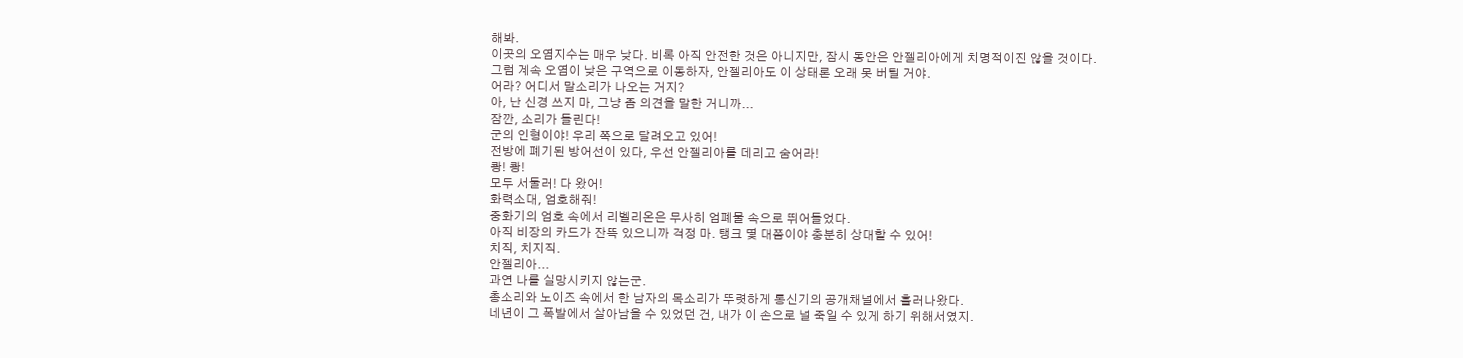해봐.
이곳의 오염지수는 매우 낮다. 비록 아직 안전한 것은 아니지만, 잠시 동안은 안젤리아에게 치명적이진 않을 것이다.
그럼 계속 오염이 낮은 구역으로 이동하자, 안젤리아도 이 상태론 오래 못 버틸 거야.
어라? 어디서 말소리가 나오는 거지?
아, 난 신경 쓰지 마, 그냥 좀 의견을 말한 거니까...
잠깐, 소리가 들린다!
군의 인형이야! 우리 쪽으로 달려오고 있어!
전방에 폐기된 방어선이 있다, 우선 안젤리아를 데리고 숨어라!
쾅! 쾅!
모두 서둘러! 다 왔어!
화력소대, 엄호해줘!
중화기의 엄호 속에서 리벨리온은 무사히 엄폐물 속으로 뛰어들었다.
아직 비장의 카드가 잔뜩 있으니까 걱정 마. 탱크 몇 대쯤이야 충분히 상대할 수 있어!
치직, 치지직.
안젤리아...
과연 나를 실망시키지 않는군.
총소리와 노이즈 속에서 한 남자의 목소리가 뚜렷하게 통신기의 공개채널에서 흘러나왔다.
네년이 그 폭발에서 살아남을 수 있었던 건, 내가 이 손으로 널 죽일 수 있게 하기 위해서였지.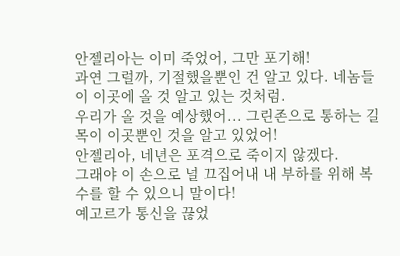안젤리아는 이미 죽었어, 그만 포기해!
과연 그럴까, 기절했을뿐인 건 알고 있다. 네놈들이 이곳에 올 것 알고 있는 것처럼.
우리가 올 것을 예상했어... 그린존으로 통하는 길목이 이곳뿐인 것을 알고 있었어!
안젤리아, 네년은 포격으로 죽이지 않겠다.
그래야 이 손으로 널 끄집어내 내 부하를 위해 복수를 할 수 있으니 말이다!
예고르가 통신을 끊었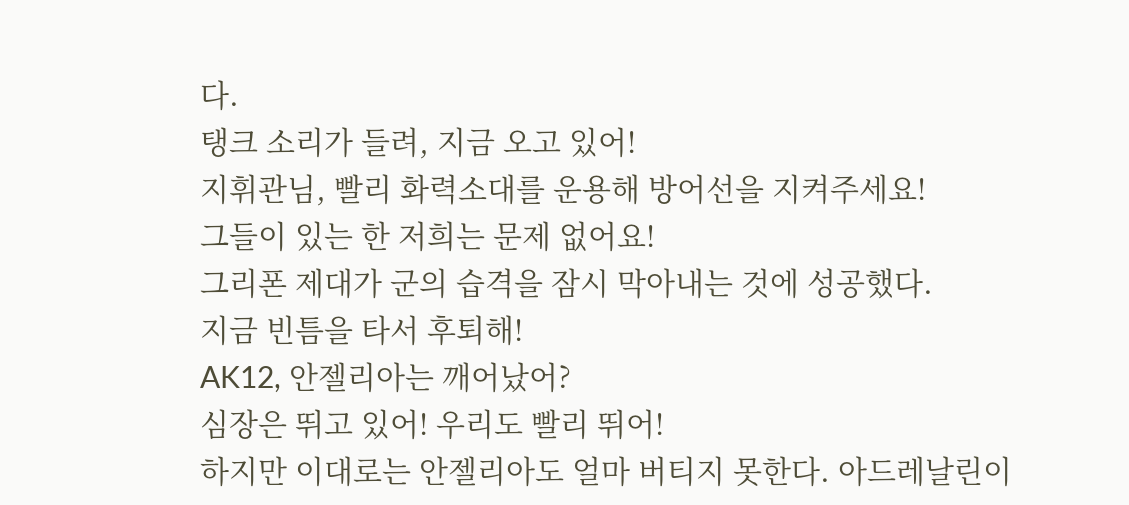다.
탱크 소리가 들려, 지금 오고 있어!
지휘관님, 빨리 화력소대를 운용해 방어선을 지켜주세요!
그들이 있는 한 저희는 문제 없어요!
그리폰 제대가 군의 습격을 잠시 막아내는 것에 성공했다.
지금 빈틈을 타서 후퇴해!
AK12, 안젤리아는 깨어났어?
심장은 뛰고 있어! 우리도 빨리 뛰어!
하지만 이대로는 안젤리아도 얼마 버티지 못한다. 아드레날린이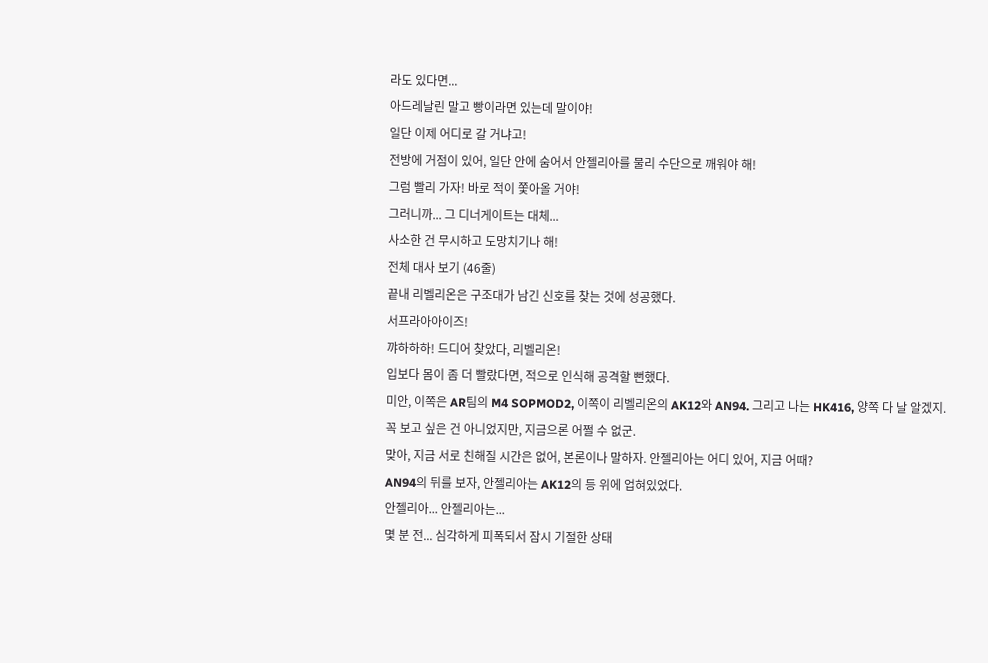라도 있다면...
아드레날린 말고 빵이라면 있는데 말이야!
일단 이제 어디로 갈 거냐고!
전방에 거점이 있어, 일단 안에 숨어서 안젤리아를 물리 수단으로 깨워야 해!
그럼 빨리 가자! 바로 적이 쫓아올 거야!
그러니까... 그 디너게이트는 대체...
사소한 건 무시하고 도망치기나 해!
전체 대사 보기 (46줄)
끝내 리벨리온은 구조대가 남긴 신호를 찾는 것에 성공했다.
서프라아아이즈!
꺄하하하! 드디어 찾았다, 리벨리온!
입보다 몸이 좀 더 빨랐다면, 적으로 인식해 공격할 뻔했다.
미안, 이쪽은 AR팀의 M4 SOPMOD2, 이쪽이 리벨리온의 AK12와 AN94. 그리고 나는 HK416, 양쪽 다 날 알겠지.
꼭 보고 싶은 건 아니었지만, 지금으론 어쩔 수 없군.
맞아, 지금 서로 친해질 시간은 없어, 본론이나 말하자. 안젤리아는 어디 있어, 지금 어때?
AN94의 뒤를 보자, 안젤리아는 AK12의 등 위에 업혀있었다.
안젤리아... 안젤리아는...
몇 분 전... 심각하게 피폭되서 잠시 기절한 상태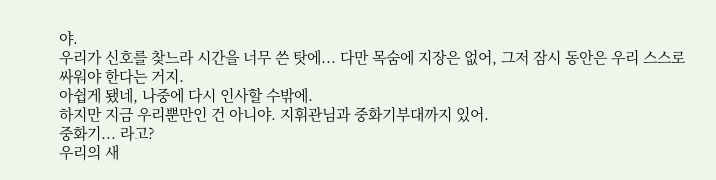야.
우리가 신호를 찾느라 시간을 너무 쓴 탓에... 다만 목숨에 지장은 없어, 그저 잠시 동안은 우리 스스로 싸워야 한다는 거지.
아쉽게 됐네, 나중에 다시 인사할 수밖에.
하지만 지금 우리뿐만인 건 아니야. 지휘관님과 중화기부대까지 있어.
중화기... 라고?
우리의 새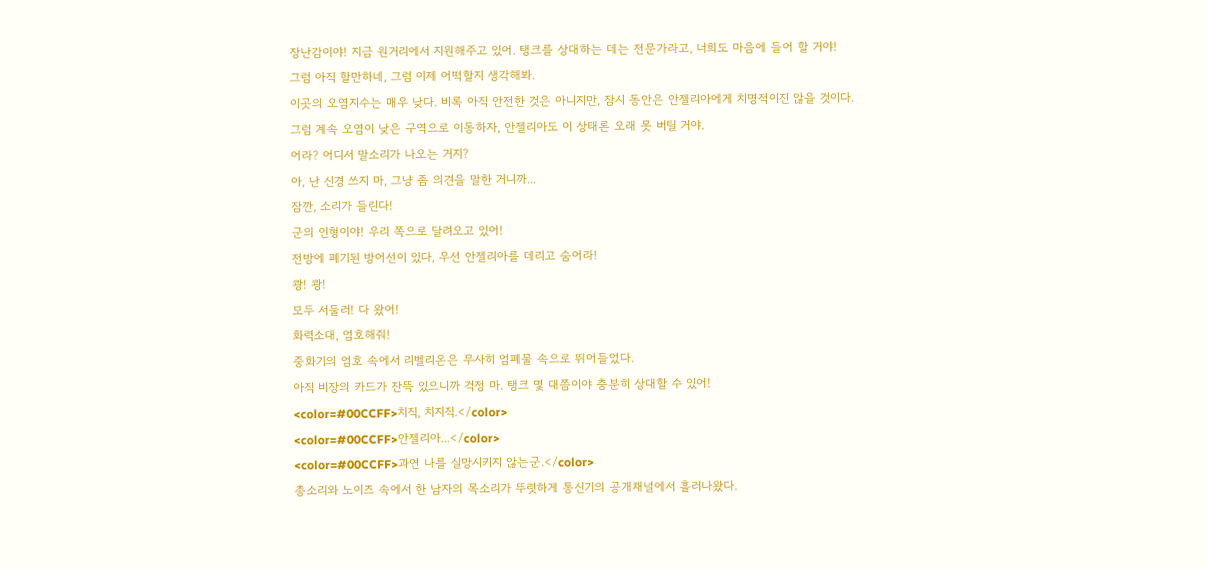장난감이야! 지금 원거리에서 지원해주고 있어. 탱크를 상대하는 데는 전문가라고, 너희도 마음에 들어 할 거야!
그럼 아직 할만하네, 그럼 이제 어떡할지 생각해봐.
이곳의 오염지수는 매우 낮다. 비록 아직 안전한 것은 아니지만, 잠시 동안은 안젤리아에게 치명적이진 않을 것이다.
그럼 계속 오염이 낮은 구역으로 이동하자, 안젤리아도 이 상태론 오래 못 버틸 거야.
어라? 어디서 말소리가 나오는 거지?
아, 난 신경 쓰지 마, 그냥 좀 의견을 말한 거니까...
잠깐, 소리가 들린다!
군의 인형이야! 우리 쪽으로 달려오고 있어!
전방에 폐기된 방어선이 있다, 우선 안젤리아를 데리고 숨어라!
쾅! 쾅!
모두 서둘러! 다 왔어!
화력소대, 엄호해줘!
중화기의 엄호 속에서 리벨리온은 무사히 엄폐물 속으로 뛰어들었다.
아직 비장의 카드가 잔뜩 있으니까 걱정 마. 탱크 몇 대쯤이야 충분히 상대할 수 있어!
<color=#00CCFF>치직, 치지직.</color>
<color=#00CCFF>안젤리아...</color>
<color=#00CCFF>과연 나를 실망시키지 않는군.</color>
총소리와 노이즈 속에서 한 남자의 목소리가 뚜렷하게 통신기의 공개채널에서 흘러나왔다.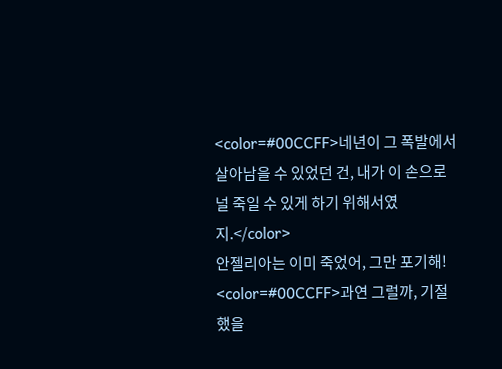<color=#00CCFF>네년이 그 폭발에서 살아남을 수 있었던 건, 내가 이 손으로 널 죽일 수 있게 하기 위해서였지.</color>
안젤리아는 이미 죽었어, 그만 포기해!
<color=#00CCFF>과연 그럴까, 기절했을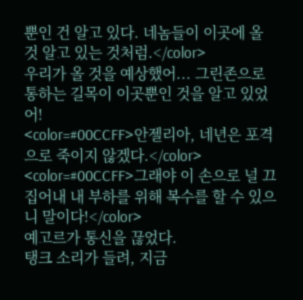뿐인 건 알고 있다. 네놈들이 이곳에 올 것 알고 있는 것처럼.</color>
우리가 올 것을 예상했어... 그린존으로 통하는 길목이 이곳뿐인 것을 알고 있었어!
<color=#00CCFF>안젤리아, 네년은 포격으로 죽이지 않겠다.</color>
<color=#00CCFF>그래야 이 손으로 널 끄집어내 내 부하를 위해 복수를 할 수 있으니 말이다!</color>
예고르가 통신을 끊었다.
탱크 소리가 들려, 지금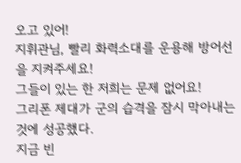오고 있어!
지휘관님, 빨리 화력소대를 운용해 방어선을 지켜주세요!
그들이 있는 한 저희는 문제 없어요!
그리폰 제대가 군의 습격을 잠시 막아내는 것에 성공했다.
지금 빈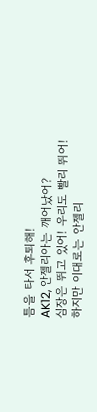틈을 타서 후퇴해!
AK12, 안젤리아는 깨어났어?
심장은 뛰고 있어! 우리도 빨리 뛰어!
하지만 이대로는 안젤리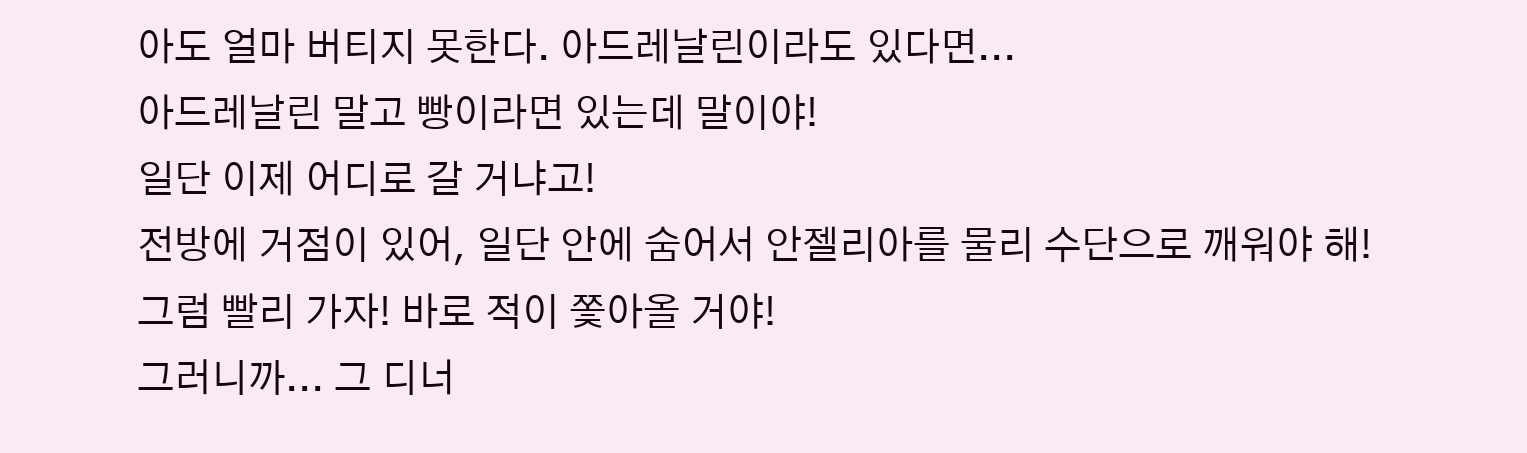아도 얼마 버티지 못한다. 아드레날린이라도 있다면...
아드레날린 말고 빵이라면 있는데 말이야!
일단 이제 어디로 갈 거냐고!
전방에 거점이 있어, 일단 안에 숨어서 안젤리아를 물리 수단으로 깨워야 해!
그럼 빨리 가자! 바로 적이 쫓아올 거야!
그러니까... 그 디너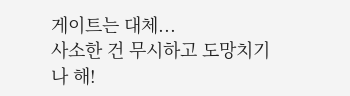게이트는 대체...
사소한 건 무시하고 도망치기나 해!